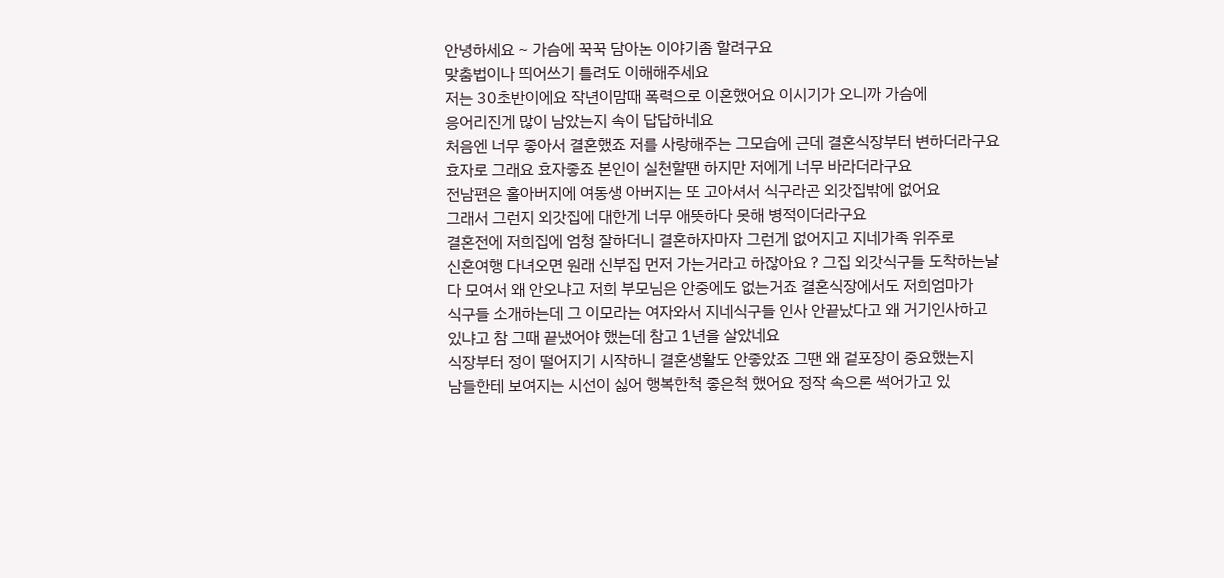안녕하세요 ~ 가슴에 꾹꾹 담아논 이야기좀 할려구요
맞춤법이나 띄어쓰기 틀려도 이해해주세요
저는 30초반이에요 작년이맘때 폭력으로 이혼했어요 이시기가 오니까 가슴에
응어리진게 많이 남았는지 속이 답답하네요
처음엔 너무 좋아서 결혼했죠 저를 사랑해주는 그모습에 근데 결혼식장부터 변하더라구요
효자로 그래요 효자좋죠 본인이 실천할땐 하지만 저에게 너무 바라더라구요
전남편은 홀아버지에 여동생 아버지는 또 고아셔서 식구라곤 외갓집밖에 없어요
그래서 그런지 외갓집에 대한게 너무 애뜻하다 못해 병적이더라구요
결혼전에 저희집에 엄청 잘하더니 결혼하자마자 그런게 없어지고 지네가족 위주로
신혼여행 다녀오면 원래 신부집 먼저 가는거라고 하잖아요 ? 그집 외갓식구들 도착하는날
다 모여서 왜 안오냐고 저희 부모님은 안중에도 없는거죠 결혼식장에서도 저희엄마가
식구들 소개하는데 그 이모라는 여자와서 지네식구들 인사 안끝났다고 왜 거기인사하고
있냐고 참 그때 끝냈어야 했는데 참고 1년을 살았네요
식장부터 정이 떨어지기 시작하니 결혼생활도 안좋았죠 그땐 왜 겉포장이 중요했는지
남들한테 보여지는 시선이 싫어 행복한척 좋은척 했어요 정작 속으론 썩어가고 있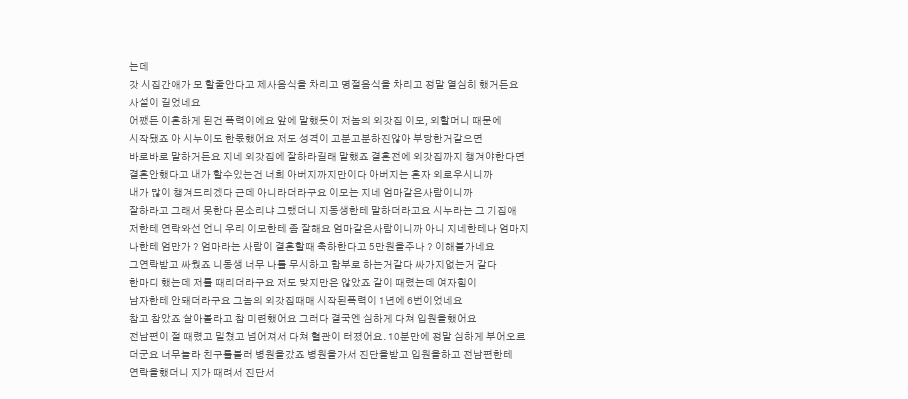는데
갓 시집간애가 모 할줄안다고 제사음식을 차리고 명절음식을 차리고 정말 열심히 했거든요
사설이 길었네요
어쨌든 이혼하게 된건 폭력이에요 앞에 말했듯이 저놈의 외갓집 이모, 외할머니 때문에
시작됐죠 아 시누이도 한몫했어요 저도 성격이 고분고분하진않아 부당한거같으면
바로바로 말하거든요 지네 외갓집에 잘하라길래 말했죠 결혼전에 외갓집까지 챙겨야한다면
결혼안했다고 내가 할수있는건 너희 아버지까지만이다 아버지는 혼자 외로우시니까
내가 많이 챙겨드리겠다 근데 아니라더라구요 이모는 지네 엄마같은사람이니까
잘하라고 그래서 못한다 몬소리냐 그랬더니 지동생한테 말하더라고요 시누라는 그 기집애
저한테 연락와선 언니 우리 이모한테 좀 잘해요 엄마같은사람이니까 아니 지네한테나 엄마지
나한테 엄만가 ? 엄마라는 사람이 결혼할때 축하한다고 5만원을주나 ? 이해불가네요
그연락받고 싸웠죠 니동생 너무 나를 무시하고 함부로 하는거같다 싸가지없는거 같다
한마디 했는데 저를 때리더라구요 저도 맞지만은 않았죠 같이 때렸는데 여자힘이
남자한테 안돼더라구요 그놈의 외갓집때매 시작된폭력이 1년에 6번이었네요
참고 참았죠 살아볼라고 참 미련했어요 그러다 결국엔 심하게 다쳐 입원을했어요
전남편이 절 때렸고 밀쳤고 넘어져서 다쳐 혈관이 터졌어요. 10분만에 정말 심하게 부어오르
더군요 너무놀라 친구를불러 병원을갔죠 병원을가서 진단을받고 입원을하고 전남편한테
연락을했더니 지가 때려서 진단서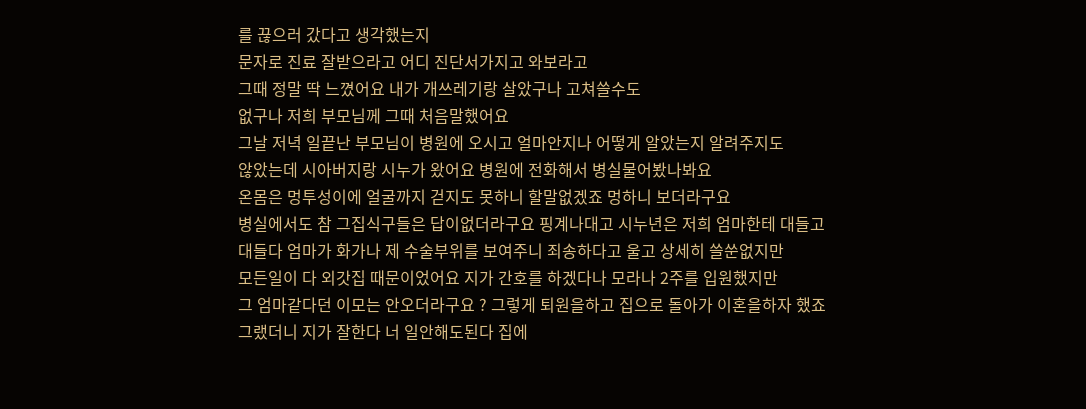를 끊으러 갔다고 생각했는지
문자로 진료 잘받으라고 어디 진단서가지고 와보라고
그때 정말 딱 느꼈어요 내가 개쓰레기랑 살았구나 고쳐쓸수도
없구나 저희 부모님께 그때 처음말했어요
그날 저녁 일끝난 부모님이 병원에 오시고 얼마안지나 어떻게 알았는지 알려주지도
않았는데 시아버지랑 시누가 왔어요 병원에 전화해서 병실물어봤나봐요
온몸은 멍투성이에 얼굴까지 걷지도 못하니 할말없겠죠 멍하니 보더라구요
병실에서도 참 그집식구들은 답이없더라구요 핑계나대고 시누년은 저희 엄마한테 대들고
대들다 엄마가 화가나 제 수술부위를 보여주니 죄송하다고 울고 상세히 쓸쑨없지만
모든일이 다 외갓집 때문이었어요 지가 간호를 하겠다나 모라나 2주를 입원했지만
그 엄마같다던 이모는 안오더라구요 ? 그렇게 퇴원을하고 집으로 돌아가 이혼을하자 했죠
그랬더니 지가 잘한다 너 일안해도된다 집에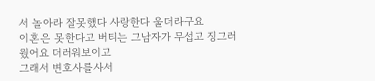서 놀아라 잘못했다 사랑한다 울더라구요
이혼은 못한다고 버티는 그남자가 무섭고 징그러웠어요 더러워보이고
그래서 변호사를사서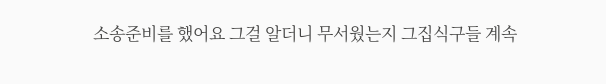소송준비를 했어요 그걸 알더니 무서웠는지 그집식구들 계속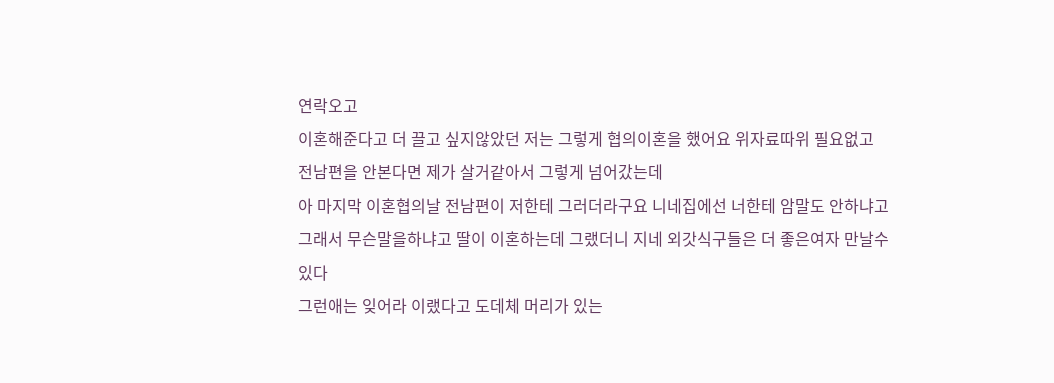연락오고
이혼해준다고 더 끌고 싶지않았던 저는 그렇게 협의이혼을 했어요 위자료따위 필요없고
전남편을 안본다면 제가 살거같아서 그렇게 넘어갔는데
아 마지막 이혼협의날 전남편이 저한테 그러더라구요 니네집에선 너한테 암말도 안하냐고
그래서 무슨말을하냐고 딸이 이혼하는데 그랬더니 지네 외갓식구들은 더 좋은여자 만날수있다
그런애는 잊어라 이랬다고 도데체 머리가 있는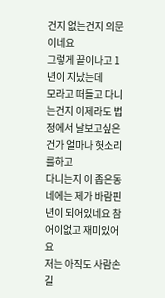건지 없는건지 의문이네요
그렇게 끝이나고 1년이 지났는데
모라고 떠들고 다니는건지 이제라도 법정에서 날보고싶은건가 얼마나 헛소리를하고
다니는지 이 좁은동네에는 제가 바람핀년이 되어있네요 참 어이없고 재미있어요
저는 아직도 사람손길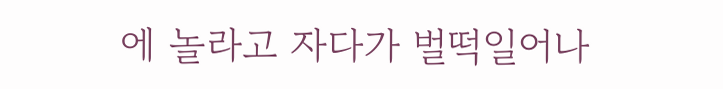에 놀라고 자다가 벌떡일어나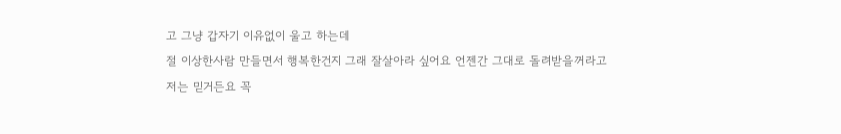고 그냥 갑자기 이유없이 울고 하는데
절 이상한사람 만들면서 행복한건지 그래 잘살아라 싶어요 언젠간 그대로 돌려받을꺼라고
저는 믿거든요 꼭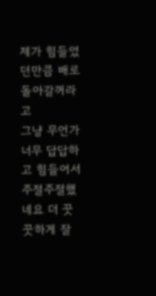제가 힘들었던만큼 배로 돌아갈꺼라고
그냥 무언가 너무 답답하고 힘들어서 주절주절했네요 더 꿋꿋하게 잘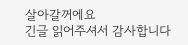살아갈꺼에요
긴글 읽어주셔서 감사합니다